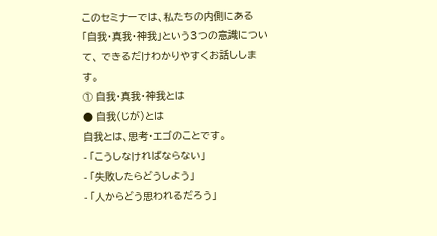このセミナーでは、私たちの内側にある 「自我・真我・神我」という3つの意識について、 できるだけわかりやすくお話しします。
① 自我・真我・神我とは
● 自我(じが)とは
自我とは、思考・エゴのことです。
- 「こうしなければならない」
- 「失敗したらどうしよう」
- 「人からどう思われるだろう」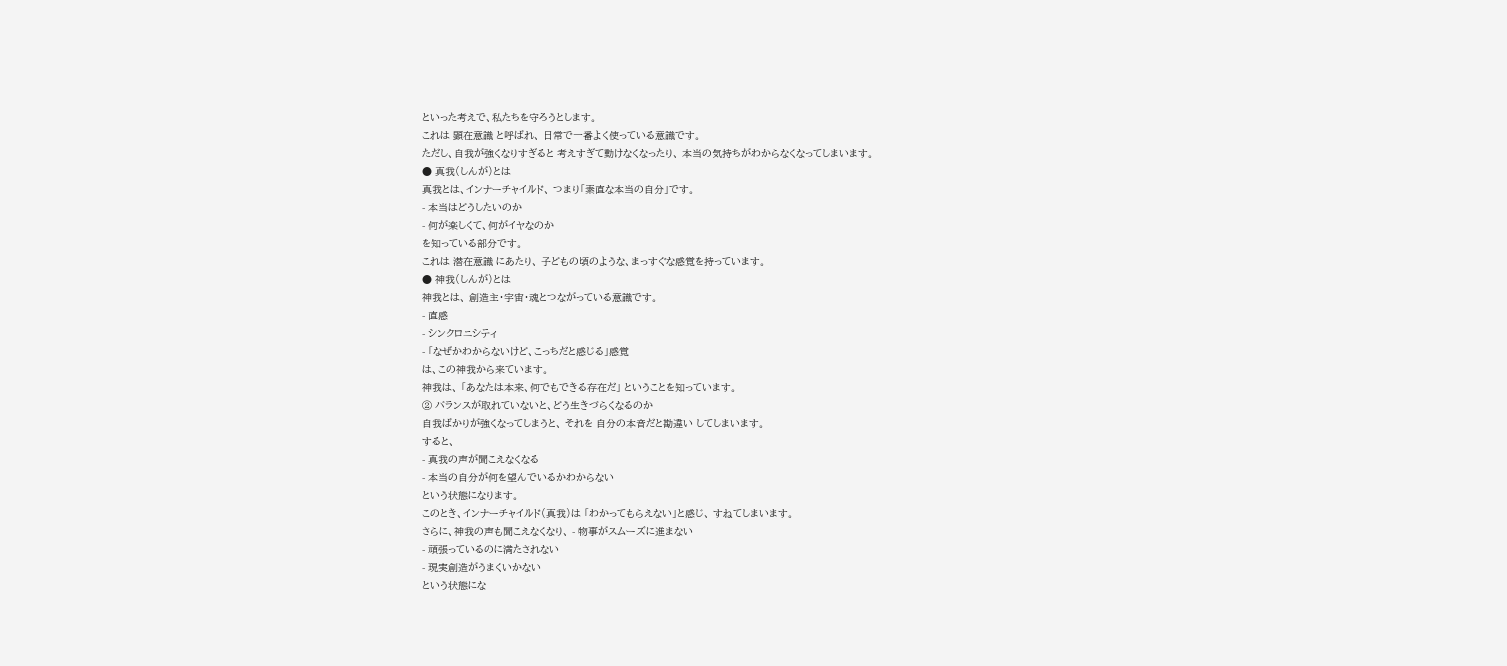といった考えで、私たちを守ろうとします。
これは 顕在意識 と呼ばれ、 日常で一番よく使っている意識です。
ただし、自我が強くなりすぎると 考えすぎて動けなくなったり、 本当の気持ちがわからなくなってしまいます。
● 真我(しんが)とは
真我とは、インナーチャイルド、 つまり「素直な本当の自分」です。
- 本当はどうしたいのか
- 何が楽しくて、何がイヤなのか
を知っている部分です。
これは 潜在意識 にあたり、 子どもの頃のような、まっすぐな感覚を持っています。
● 神我(しんが)とは
神我とは、 創造主・宇宙・魂とつながっている意識です。
- 直感
- シンクロニシティ
- 「なぜかわからないけど、こっちだと感じる」感覚
は、この神我から来ています。
神我は、 「あなたは本来、何でもできる存在だ」 ということを知っています。
② バランスが取れていないと、どう生きづらくなるのか
自我ばかりが強くなってしまうと、 それを 自分の本音だと勘違い してしまいます。
すると、
- 真我の声が聞こえなくなる
- 本当の自分が何を望んでいるかわからない
という状態になります。
このとき、インナーチャイルド(真我)は 「わかってもらえない」と感じ、 すねてしまいます。
さらに、神我の声も聞こえなくなり、 - 物事がスムーズに進まない
- 頑張っているのに満たされない
- 現実創造がうまくいかない
という状態にな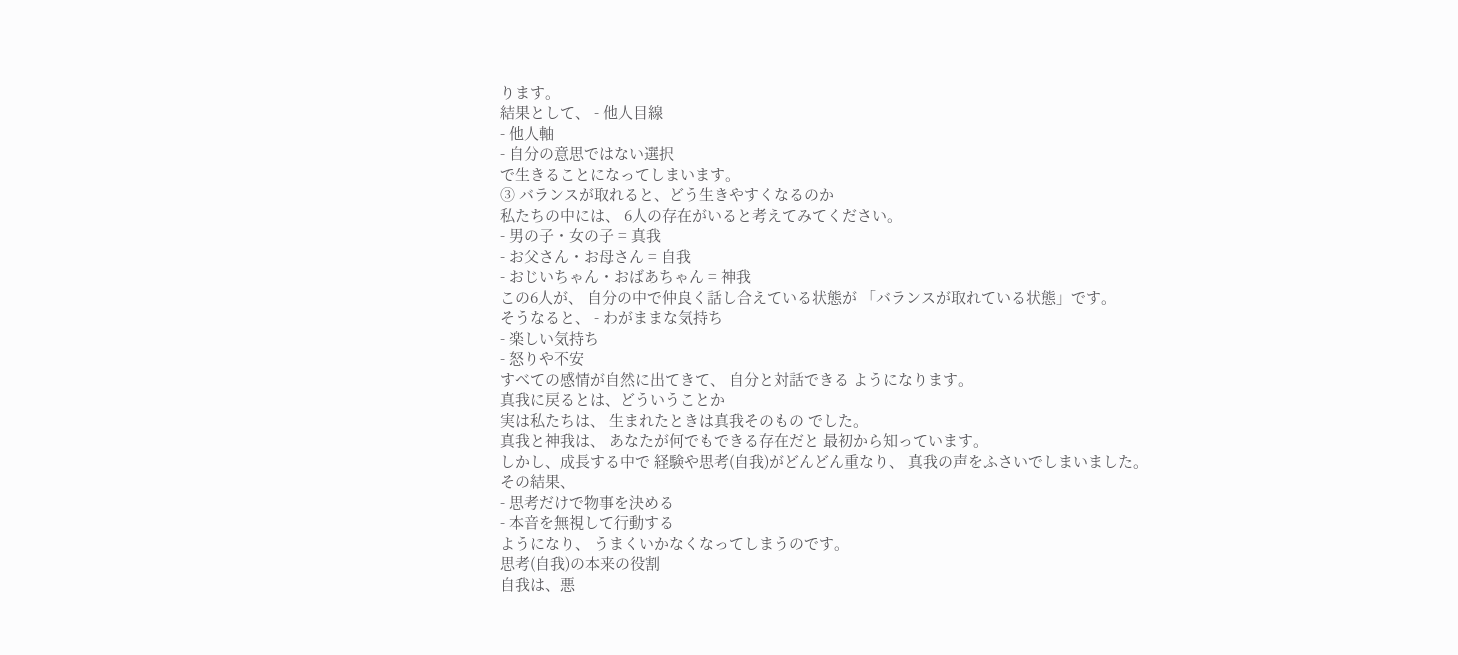ります。
結果として、 - 他人目線
- 他人軸
- 自分の意思ではない選択
で生きることになってしまいます。
③ バランスが取れると、どう生きやすくなるのか
私たちの中には、 6人の存在がいると考えてみてください。
- 男の子・女の子 = 真我
- お父さん・お母さん = 自我
- おじいちゃん・おばあちゃん = 神我
この6人が、 自分の中で仲良く話し合えている状態が 「バランスが取れている状態」です。
そうなると、 - わがままな気持ち
- 楽しい気持ち
- 怒りや不安
すべての感情が自然に出てきて、 自分と対話できる ようになります。
真我に戻るとは、どういうことか
実は私たちは、 生まれたときは真我そのもの でした。
真我と神我は、 あなたが何でもできる存在だと 最初から知っています。
しかし、成長する中で 経験や思考(自我)がどんどん重なり、 真我の声をふさいでしまいました。
その結果、
- 思考だけで物事を決める
- 本音を無視して行動する
ようになり、 うまくいかなくなってしまうのです。
思考(自我)の本来の役割
自我は、悪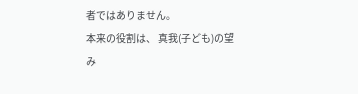者ではありません。
本来の役割は、 真我(子ども)の望み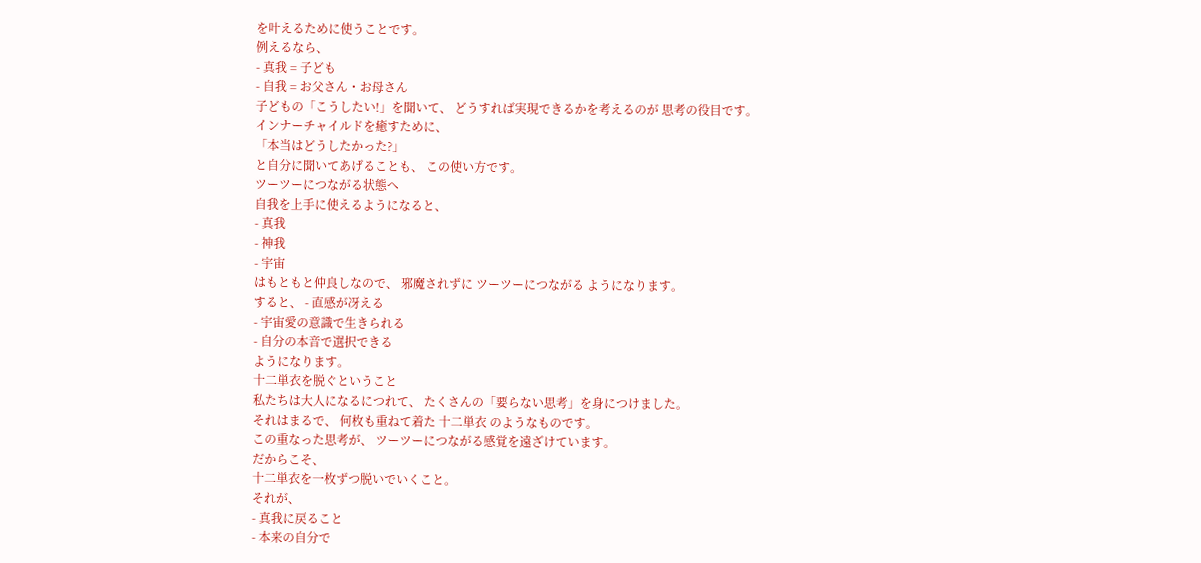を叶えるために使うことです。
例えるなら、
- 真我 = 子ども
- 自我 = お父さん・お母さん
子どもの「こうしたい!」を聞いて、 どうすれば実現できるかを考えるのが 思考の役目です。
インナーチャイルドを癒すために、
「本当はどうしたかった?」
と自分に聞いてあげることも、 この使い方です。
ツーツーにつながる状態へ
自我を上手に使えるようになると、
- 真我
- 神我
- 宇宙
はもともと仲良しなので、 邪魔されずに ツーツーにつながる ようになります。
すると、 - 直感が冴える
- 宇宙愛の意識で生きられる
- 自分の本音で選択できる
ようになります。
十二単衣を脱ぐということ
私たちは大人になるにつれて、 たくさんの「要らない思考」を身につけました。
それはまるで、 何枚も重ねて着た 十二単衣 のようなものです。
この重なった思考が、 ツーツーにつながる感覚を遠ざけています。
だからこそ、
十二単衣を一枚ずつ脱いでいくこと。
それが、
- 真我に戻ること
- 本来の自分で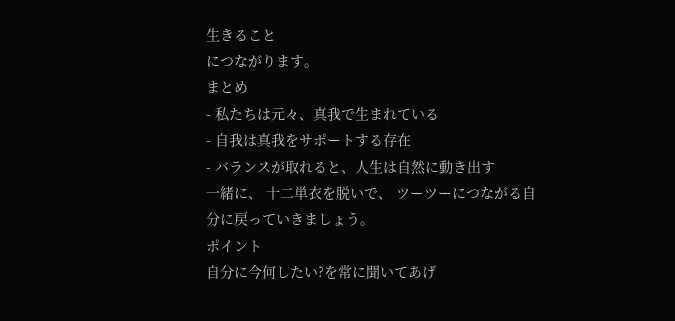生きること
につながります。
まとめ
- 私たちは元々、真我で生まれている
- 自我は真我をサポートする存在
- バランスが取れると、人生は自然に動き出す
一緒に、 十二単衣を脱いで、 ツーツーにつながる自分に戻っていきましょう。
ポイント
自分に今何したい?を常に聞いてあげ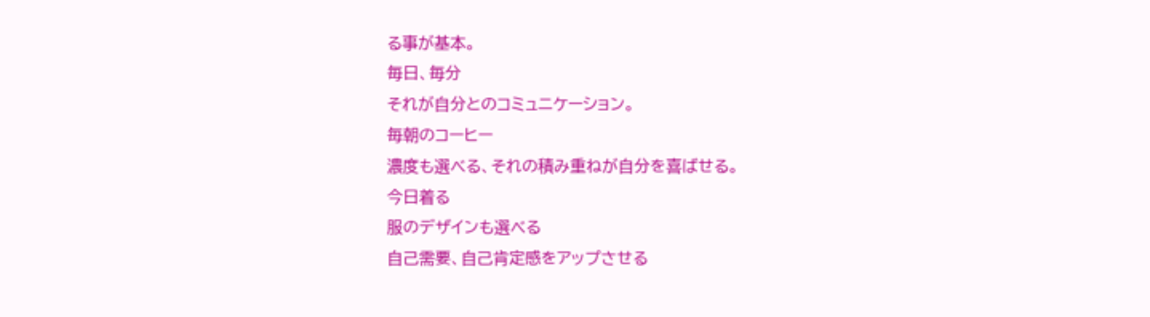る事が基本。
毎日、毎分
それが自分とのコミュニケーション。
毎朝のコーヒー
濃度も選べる、それの積み重ねが自分を喜ばせる。
今日着る
服のデザインも選べる
自己需要、自己肯定感をアップさせる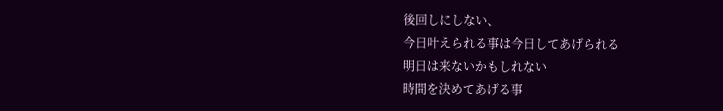後回しにしない、
今日叶えられる事は今日してあげられる
明日は来ないかもしれない
時間を決めてあげる事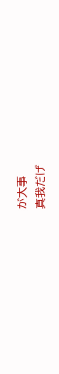が大事
真我だげ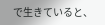で生きていると、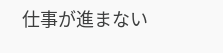仕事が進まない